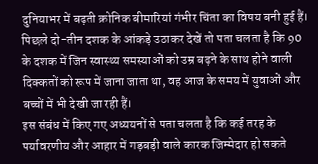दुनियाभर में बढ़ती क्रोनिक बीमारियां गंभीर चिंता का विषय बनी हुई हैं। पिछले दो-तीन दशक के आंकड़े उठाकर देखें तो पता चलता है कि 90 के दशक में जिन स्वास्थ्य समस्याओं को उम्र बढ़ने के साथ होने वाली दिक्कतों को रूप में जाना जाता था, वह आज के समय में युवाओं और बच्चों में भी देखी जा रही हैं।
इस संबंध में किए गए अध्ययनों से पता चलता है कि कई तरह के पर्यावरणीय और आहार में गड़बड़ी वाले कारक जिम्मेदार हो सकते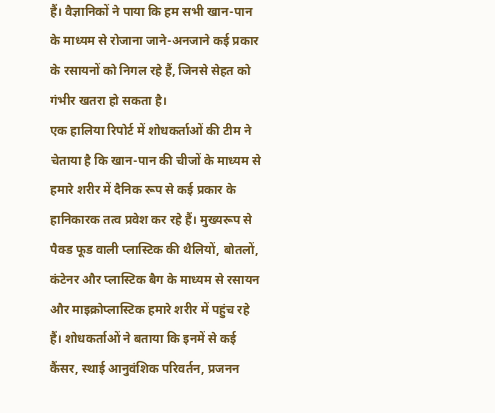हैं। वैज्ञानिकों ने पाया कि हम सभी खान-पान के माध्यम से रोजाना जाने-अनजाने कई प्रकार के रसायनों को निगल रहे हैं, जिनसे सेहत को गंभीर खतरा हो सकता है।
एक हालिया रिपोर्ट में शोधकर्ताओं की टीम ने चेताया है कि खान-पान की चीजों के माध्यम से हमारे शरीर में दैनिक रूप से कई प्रकार के हानिकारक तत्व प्रवेश कर रहे हैं। मुख्यरूप से पैक्ड फूड वाली प्लास्टिक की थैलियों, बोतलों, कंटेनर और प्लास्टिक बैग के माध्यम से रसायन और माइक्रोप्लास्टिक हमारे शरीर में पहुंच रहे हैं। शोधकर्ताओं ने बताया कि इनमें से कई कैंसर, स्थाई आनुवंशिक परिवर्तन, प्रजनन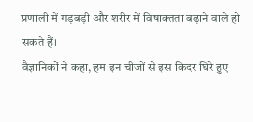प्रणाली में गड़बड़ी और शरीर में विषाक्तता बढ़ाने वाले हो सकते हैं।
वैज्ञानिकों ने कहा, हम इन चीजों से इस किदर घिरे हुए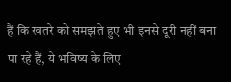हैं कि खतरे को समझते हुए भी इनसे दूरी नहीं बना पा रहे हैं, ये भविष्य के लिए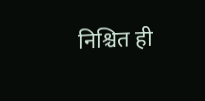निश्चित ही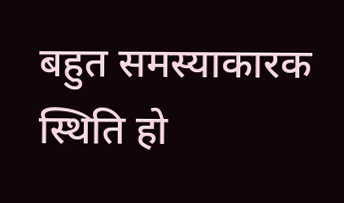बहुत समस्याकारक स्थिति हो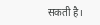सकती है।